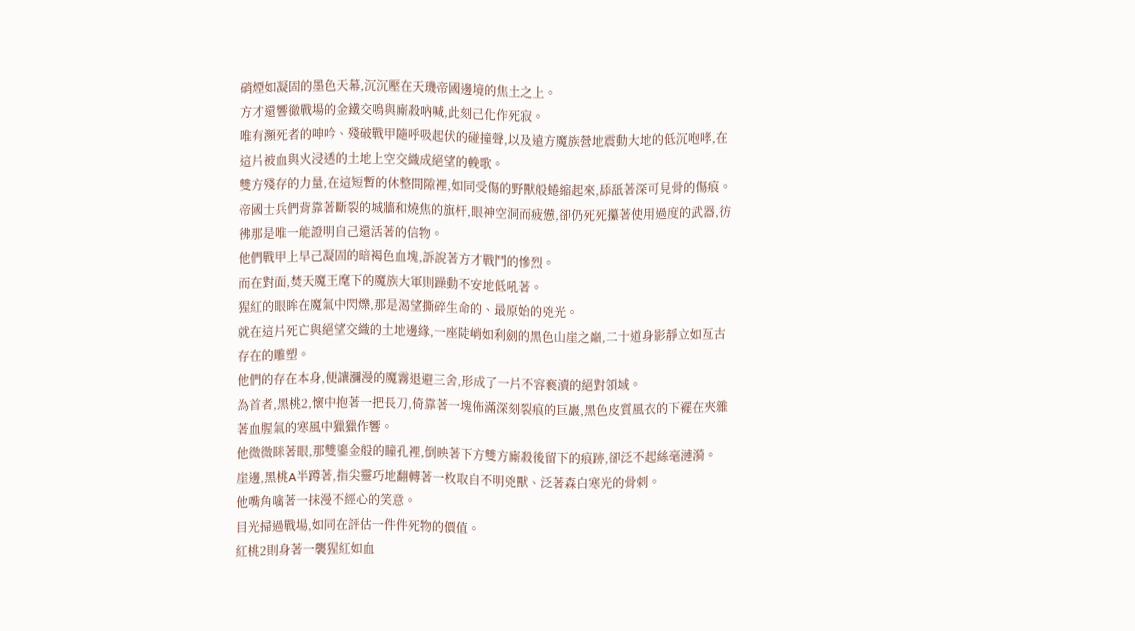硝煙如凝固的墨色天幕,沉沉壓在天璣帝國邊境的焦土之上。
方才還響徹戰場的金鐵交鳴與廝殺吶喊,此刻己化作死寂。
唯有瀕死者的呻吟、殘破戰甲隨呼吸起伏的碰撞聲,以及遠方魔族營地震動大地的低沉咆哮,在這片被血與火浸透的土地上空交織成絕望的輓歌。
雙方殘存的力量,在這短暫的休整間隙裡,如同受傷的野獸般蜷縮起來,舔舐著深可見骨的傷痕。
帝國士兵們背靠著斷裂的城牆和燒焦的旗杆,眼神空洞而疲憊,卻仍死死攥著使用過度的武器,彷彿那是唯一能證明自己還活著的信物。
他們戰甲上早己凝固的暗褐色血塊,訴說著方才戰鬥的慘烈。
而在對面,焚天魔王麾下的魔族大軍則躁動不安地低吼著。
猩紅的眼眸在魔氣中閃爍,那是渴望撕碎生命的、最原始的兇光。
就在這片死亡與絕望交織的土地邊緣,一座陡峭如利劍的黑色山崖之巔,二十道身影靜立如亙古存在的雕塑。
他們的存在本身,便讓瀰漫的魔霧退避三舍,形成了一片不容褻瀆的絕對領域。
為首者,黑桃2,懷中抱著一把長刀,倚靠著一塊佈滿深刻裂痕的巨巖,黑色皮質風衣的下襬在夾雜著血腥氣的寒風中獵獵作響。
他微微眯著眼,那雙鎏金般的瞳孔裡,倒映著下方雙方廝殺後留下的痕跡,卻泛不起絲毫漣漪。
崖邊,黑桃A半蹲著,指尖靈巧地翻轉著一枚取自不明兇獸、泛著森白寒光的骨刺。
他嘴角噙著一抹漫不經心的笑意。
目光掃過戰場,如同在評估一件件死物的價值。
紅桃2則身著一襲猩紅如血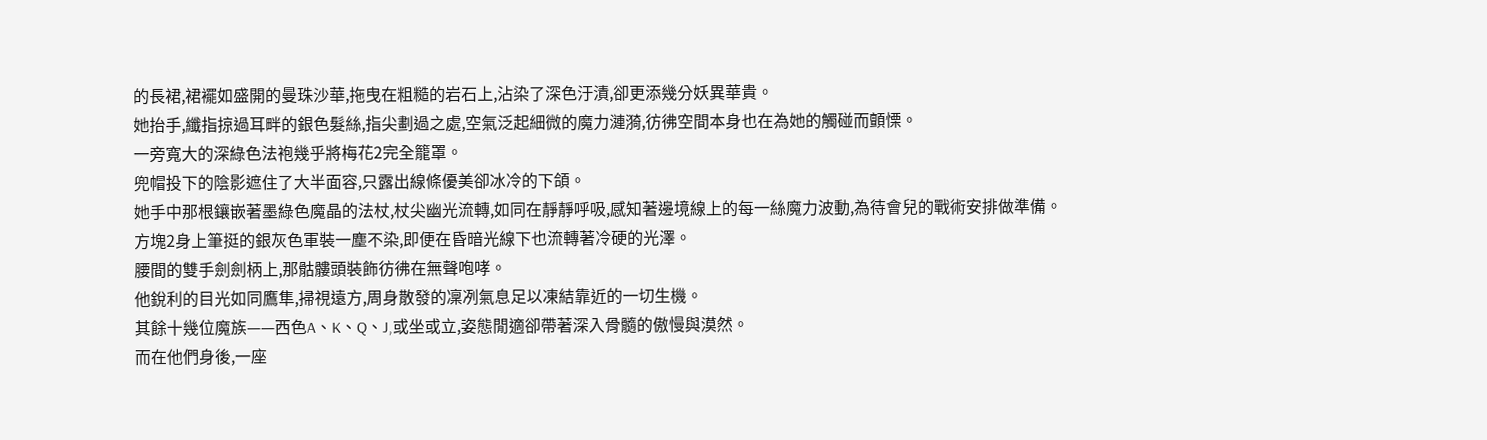的長裙,裙襬如盛開的曼珠沙華,拖曳在粗糙的岩石上,沾染了深色汙漬,卻更添幾分妖異華貴。
她抬手,纖指掠過耳畔的銀色髮絲,指尖劃過之處,空氣泛起細微的魔力漣漪,彷彿空間本身也在為她的觸碰而顫慄。
一旁寬大的深綠色法袍幾乎將梅花2完全籠罩。
兜帽投下的陰影遮住了大半面容,只露出線條優美卻冰冷的下頜。
她手中那根鑲嵌著墨綠色魔晶的法杖,杖尖幽光流轉,如同在靜靜呼吸,感知著邊境線上的每一絲魔力波動,為待會兒的戰術安排做準備。
方塊2身上筆挺的銀灰色軍裝一塵不染,即便在昏暗光線下也流轉著冷硬的光澤。
腰間的雙手劍劍柄上,那骷髏頭裝飾彷彿在無聲咆哮。
他銳利的目光如同鷹隼,掃視遠方,周身散發的凜冽氣息足以凍結靠近的一切生機。
其餘十幾位魔族——西色A、K、Q、J,或坐或立,姿態閒適卻帶著深入骨髓的傲慢與漠然。
而在他們身後,一座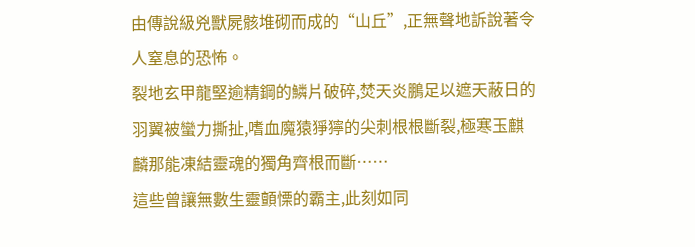由傳說級兇獸屍骸堆砌而成的“山丘”,正無聲地訴說著令人窒息的恐怖。
裂地玄甲龍堅逾精鋼的鱗片破碎,焚天炎鵬足以遮天蔽日的羽翼被蠻力撕扯,嗜血魔猿猙獰的尖刺根根斷裂,極寒玉麒麟那能凍結靈魂的獨角齊根而斷……
這些曾讓無數生靈顫慄的霸主,此刻如同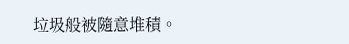垃圾般被隨意堆積。